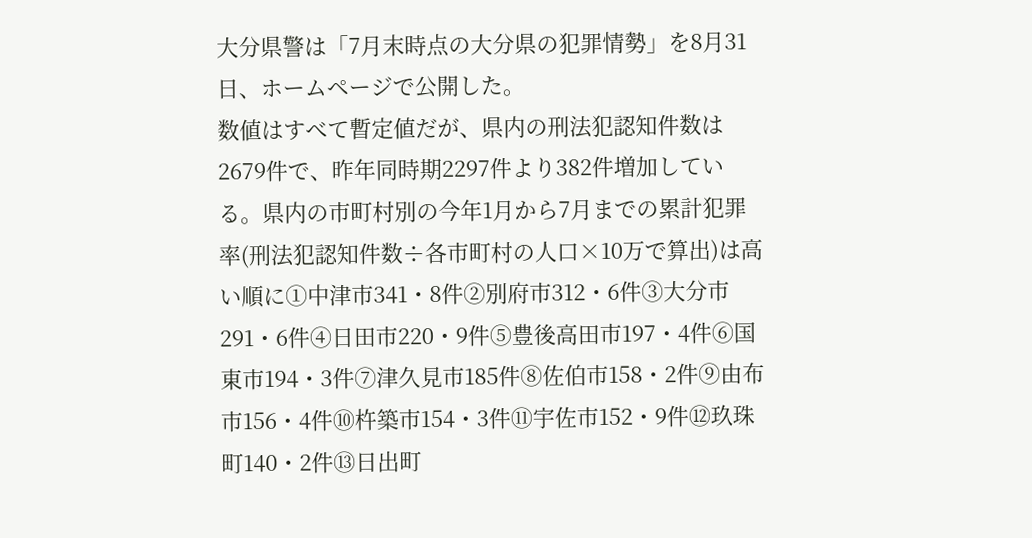大分県警は「7月末時点の大分県の犯罪情勢」を8月31日、ホームページで公開した。
数値はすべて暫定値だが、県内の刑法犯認知件数は2679件で、昨年同時期2297件より382件増加している。県内の市町村別の今年1月から7月までの累計犯罪率(刑法犯認知件数÷各市町村の人口×10万で算出)は高い順に①中津市341・8件②別府市312・6件③大分市291・6件④日田市220・9件⑤豊後高田市197・4件⑥国東市194・3件⑦津久見市185件⑧佐伯市158・2件⑨由布市156・4件⑩杵築市154・3件⑪宇佐市152・9件⑫玖珠町140・2件⑬日出町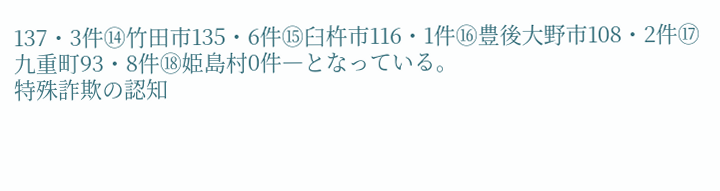137・3件⑭竹田市135・6件⑮臼杵市116・1件⑯豊後大野市108・2件⑰九重町93・8件⑱姫島村0件―となっている。
特殊詐欺の認知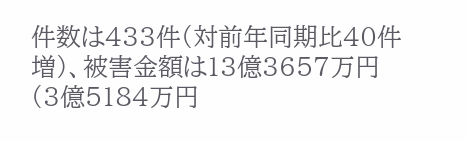件数は433件(対前年同期比40件増)、被害金額は13億3657万円(3億5184万円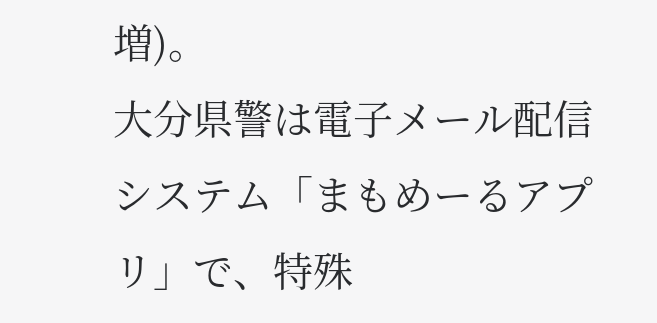増)。
大分県警は電子メール配信システム「まもめーるアプリ」で、特殊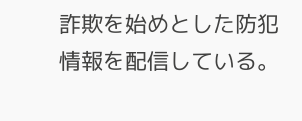詐欺を始めとした防犯情報を配信している。